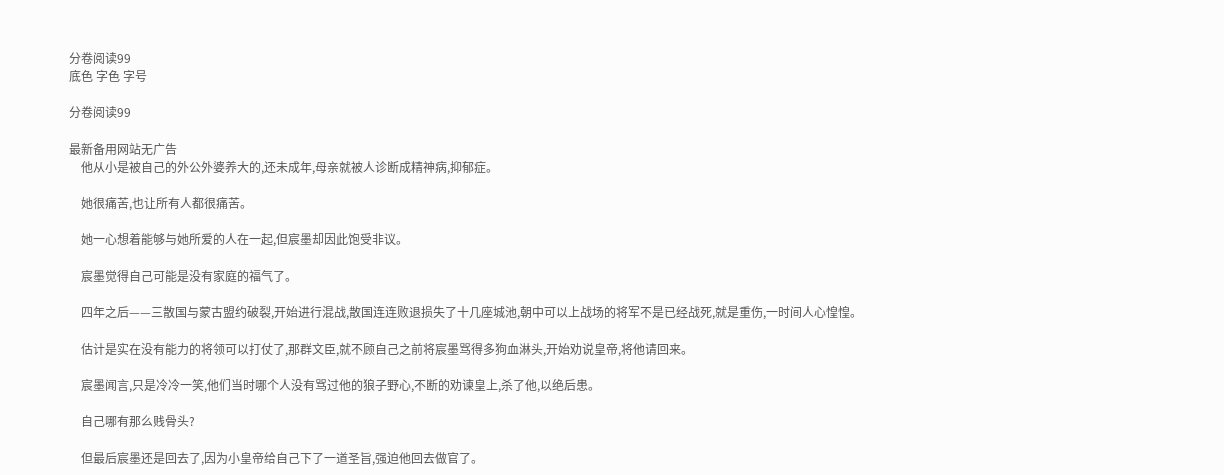分卷阅读99
底色 字色 字号

分卷阅读99

最新备用网站无广告
    他从小是被自己的外公外婆养大的,还未成年,母亲就被人诊断成精神病,抑郁症。

    她很痛苦,也让所有人都很痛苦。

    她一心想着能够与她所爱的人在一起,但宸墨却因此饱受非议。

    宸墨觉得自己可能是没有家庭的福气了。

    四年之后——三散国与蒙古盟约破裂,开始进行混战,散国连连败退损失了十几座城池,朝中可以上战场的将军不是已经战死,就是重伤,一时间人心惶惶。

    估计是实在没有能力的将领可以打仗了,那群文臣,就不顾自己之前将宸墨骂得多狗血淋头,开始劝说皇帝,将他请回来。

    宸墨闻言,只是冷冷一笑,他们当时哪个人没有骂过他的狼子野心,不断的劝谏皇上,杀了他,以绝后患。

    自己哪有那么贱骨头?

    但最后宸墨还是回去了,因为小皇帝给自己下了一道圣旨,强迫他回去做官了。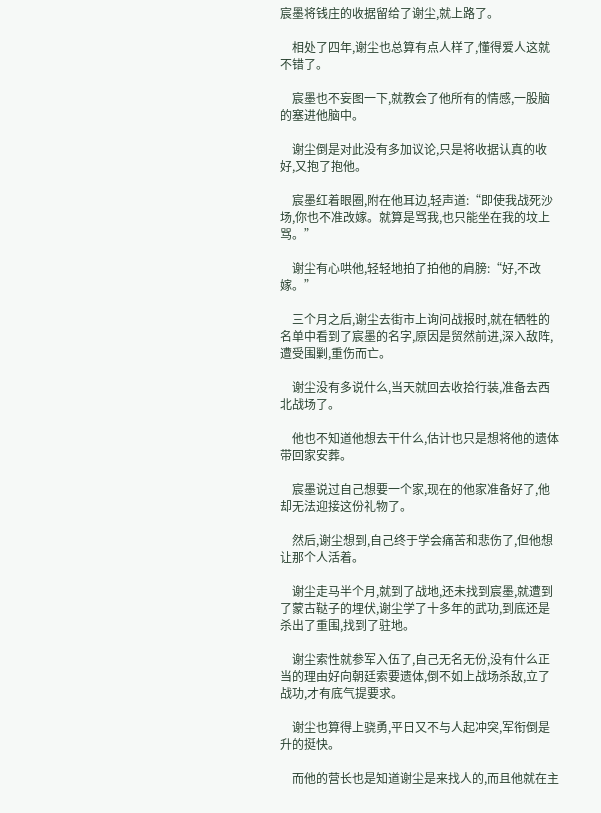宸墨将钱庄的收据留给了谢尘,就上路了。

    相处了四年,谢尘也总算有点人样了,懂得爱人这就不错了。

    宸墨也不妄图一下,就教会了他所有的情感,一股脑的塞进他脑中。

    谢尘倒是对此没有多加议论,只是将收据认真的收好,又抱了抱他。

    宸墨红着眼圈,附在他耳边,轻声道:“即使我战死沙场,你也不准改嫁。就算是骂我,也只能坐在我的坟上骂。”

    谢尘有心哄他,轻轻地拍了拍他的肩膀:“好,不改嫁。”

    三个月之后,谢尘去街市上询问战报时,就在牺牲的名单中看到了宸墨的名字,原因是贸然前进,深入敌阵,遭受围剿,重伤而亡。

    谢尘没有多说什么,当天就回去收拾行装,准备去西北战场了。

    他也不知道他想去干什么,估计也只是想将他的遗体带回家安葬。

    宸墨说过自己想要一个家,现在的他家准备好了,他却无法迎接这份礼物了。

    然后,谢尘想到,自己终于学会痛苦和悲伤了,但他想让那个人活着。

    谢尘走马半个月,就到了战地,还未找到宸墨,就遭到了蒙古鞑子的埋伏,谢尘学了十多年的武功,到底还是杀出了重围,找到了驻地。

    谢尘索性就参军入伍了,自己无名无份,没有什么正当的理由好向朝廷索要遗体,倒不如上战场杀敌,立了战功,才有底气提要求。

    谢尘也算得上骁勇,平日又不与人起冲突,军衔倒是升的挺快。

    而他的营长也是知道谢尘是来找人的,而且他就在主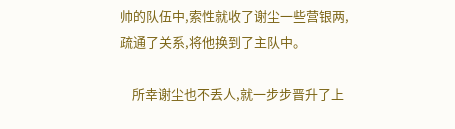帅的队伍中,索性就收了谢尘一些营银两,疏通了关系,将他换到了主队中。

    所幸谢尘也不丢人,就一步步晋升了上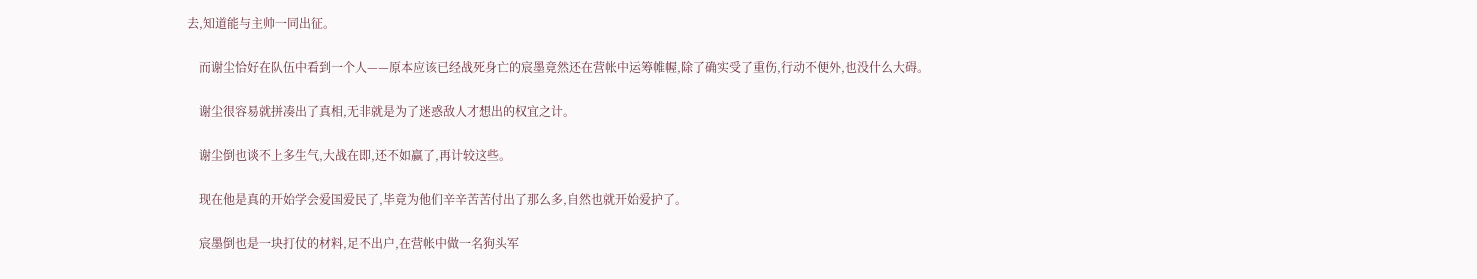去,知道能与主帅一同出征。

    而谢尘恰好在队伍中看到一个人——原本应该已经战死身亡的宸墨竟然还在营帐中运筹帷幄,除了确实受了重伤,行动不便外,也没什么大碍。

    谢尘很容易就拼凑出了真相,无非就是为了迷惑敌人才想出的权宜之计。

    谢尘倒也谈不上多生气,大战在即,还不如赢了,再计较这些。

    现在他是真的开始学会爱国爱民了,毕竟为他们辛辛苦苦付出了那么多,自然也就开始爱护了。

    宸墨倒也是一块打仗的材料,足不出户,在营帐中做一名狗头军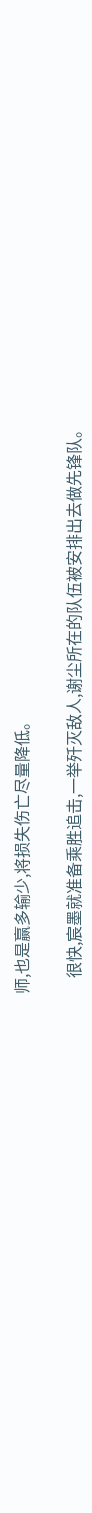师,也是赢多输少,将损失伤亡尽量降低。

    很快,宸墨就准备乘胜追击,一举歼灭敌人,谢尘所在的队伍被安排出去做先锋队。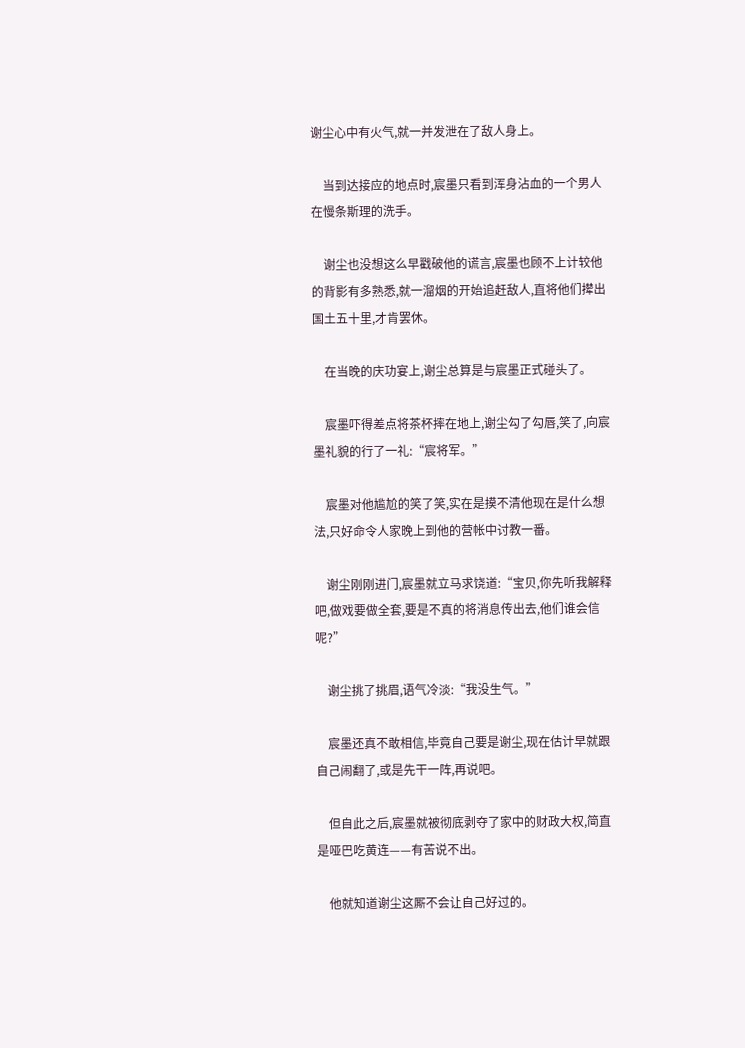谢尘心中有火气,就一并发泄在了敌人身上。

    当到达接应的地点时,宸墨只看到浑身沾血的一个男人在慢条斯理的洗手。

    谢尘也没想这么早戳破他的谎言,宸墨也顾不上计较他的背影有多熟悉,就一溜烟的开始追赶敌人,直将他们撵出国土五十里,才肯罢休。

    在当晚的庆功宴上,谢尘总算是与宸墨正式碰头了。

    宸墨吓得差点将茶杯摔在地上,谢尘勾了勾唇,笑了,向宸墨礼貌的行了一礼:“宸将军。”

    宸墨对他尴尬的笑了笑,实在是摸不清他现在是什么想法,只好命令人家晚上到他的营帐中讨教一番。

    谢尘刚刚进门,宸墨就立马求饶道:“宝贝,你先听我解释吧,做戏要做全套,要是不真的将消息传出去,他们谁会信呢?”

    谢尘挑了挑眉,语气冷淡:“我没生气。”

    宸墨还真不敢相信,毕竟自己要是谢尘,现在估计早就跟自己闹翻了,或是先干一阵,再说吧。

    但自此之后,宸墨就被彻底剥夺了家中的财政大权,简直是哑巴吃黄连——有苦说不出。

    他就知道谢尘这厮不会让自己好过的。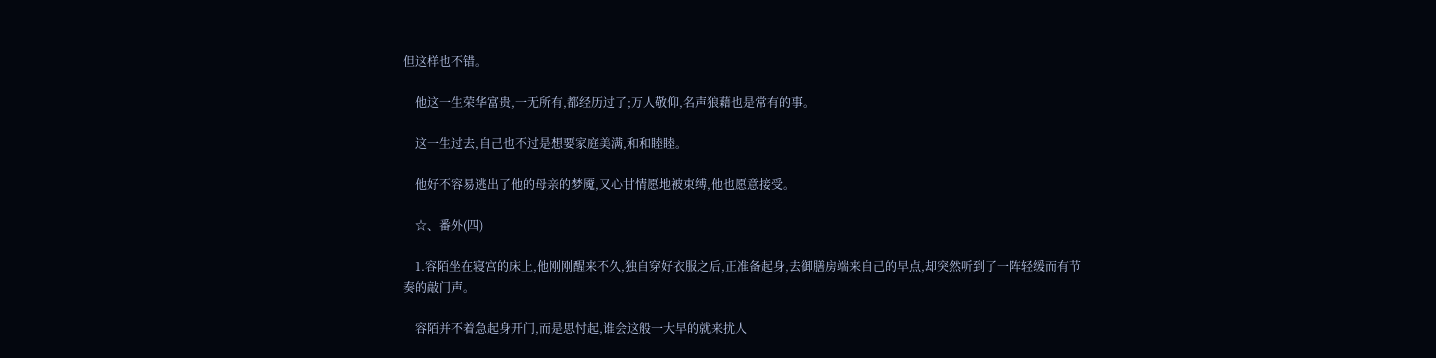但这样也不错。

    他这一生荣华富贵,一无所有,都经历过了;万人敬仰,名声狼藉也是常有的事。

    这一生过去,自己也不过是想要家庭美满,和和睦睦。

    他好不容易逃出了他的母亲的梦魇,又心甘情愿地被束缚,他也愿意接受。

    ☆、番外(四)

    1.容陌坐在寝宫的床上,他刚刚醒来不久,独自穿好衣服之后,正准备起身,去御膳房端来自己的早点,却突然听到了一阵轻缓而有节奏的敲门声。

    容陌并不着急起身开门,而是思忖起,谁会这般一大早的就来扰人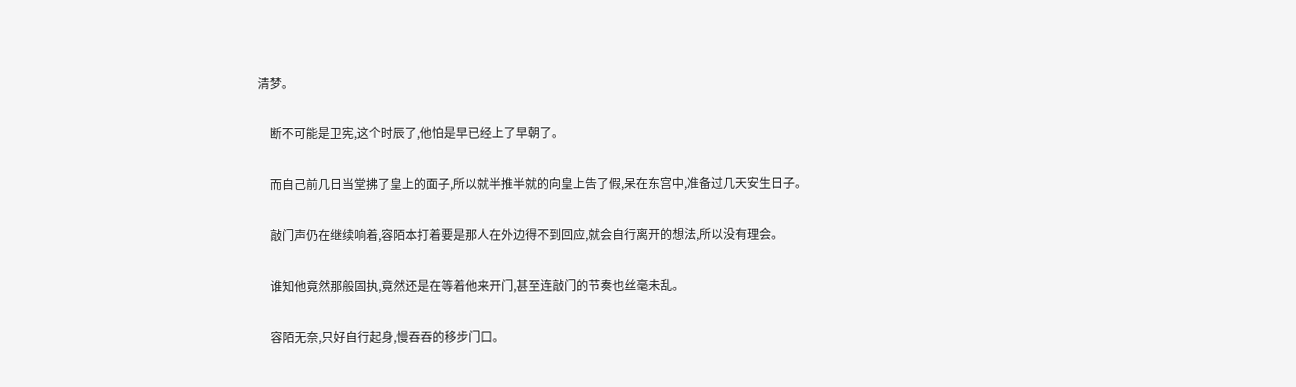清梦。

    断不可能是卫宪,这个时辰了,他怕是早已经上了早朝了。

    而自己前几日当堂拂了皇上的面子,所以就半推半就的向皇上告了假,呆在东宫中,准备过几天安生日子。

    敲门声仍在继续响着,容陌本打着要是那人在外边得不到回应,就会自行离开的想法,所以没有理会。

    谁知他竟然那般固执,竟然还是在等着他来开门,甚至连敲门的节奏也丝毫未乱。

    容陌无奈,只好自行起身,慢吞吞的移步门口。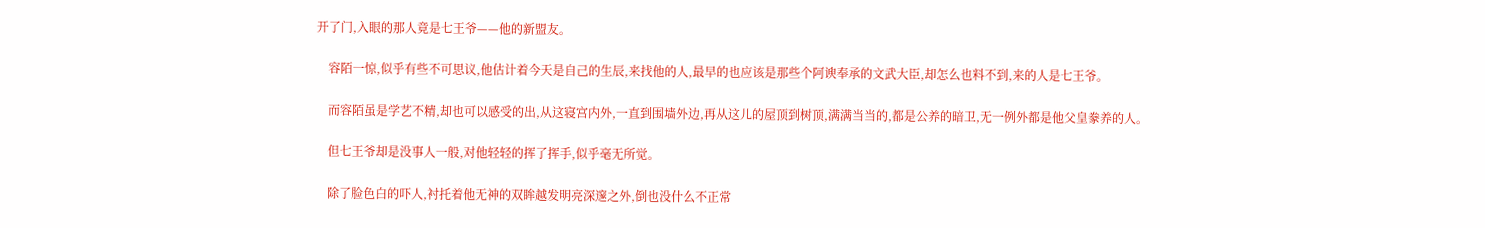开了门,入眼的那人竟是七王爷——他的新盟友。

    容陌一惊,似乎有些不可思议,他估计着今天是自己的生辰,来找他的人,最早的也应该是那些个阿谀奉承的文武大臣,却怎么也料不到,来的人是七王爷。

    而容陌虽是学艺不精,却也可以感受的出,从这寝宫内外,一直到围墙外边,再从这儿的屋顶到树顶,满满当当的,都是公养的暗卫,无一例外都是他父皇豢养的人。

    但七王爷却是没事人一般,对他轻轻的挥了挥手,似乎毫无所觉。

    除了脸色白的吓人,衬托着他无神的双眸越发明亮深邃之外,倒也没什么不正常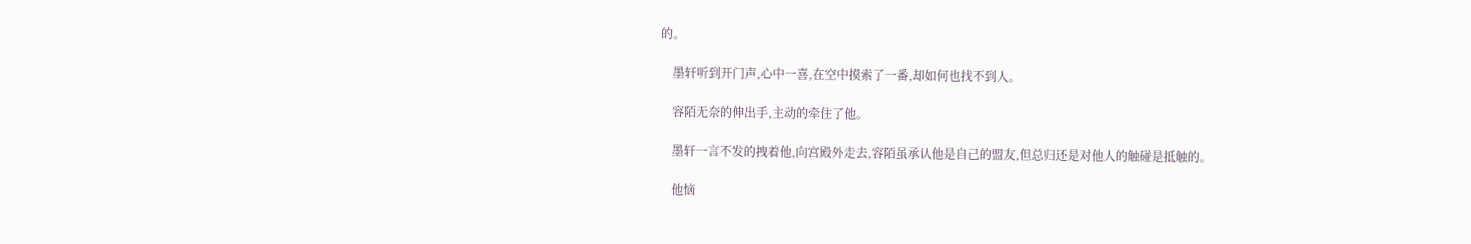的。

    墨轩听到开门声,心中一喜,在空中摸索了一番,却如何也找不到人。

    容陌无奈的伸出手,主动的牵住了他。

    墨轩一言不发的拽着他,向宫殿外走去,容陌虽承认他是自己的盟友,但总归还是对他人的触碰是抵触的。

    他恼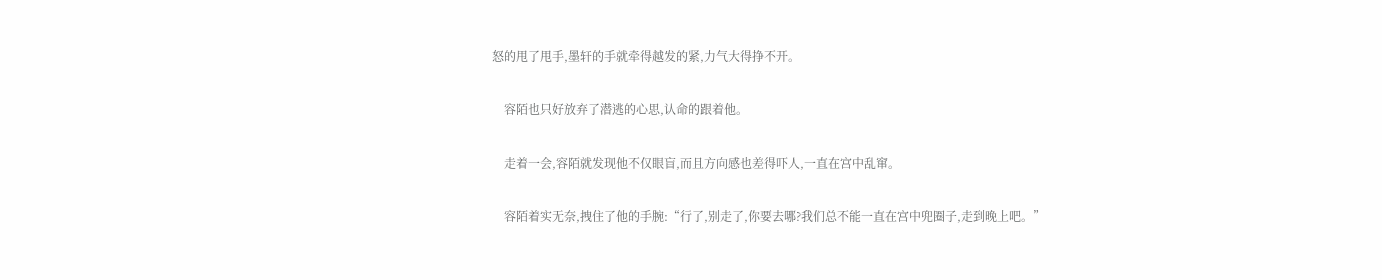怒的甩了甩手,墨轩的手就牵得越发的紧,力气大得挣不开。

    容陌也只好放弃了潜逃的心思,认命的跟着他。

    走着一会,容陌就发现他不仅眼盲,而且方向感也差得吓人,一直在宫中乱窜。

    容陌着实无奈,拽住了他的手腕:“行了,别走了,你要去哪?我们总不能一直在宫中兜圈子,走到晚上吧。”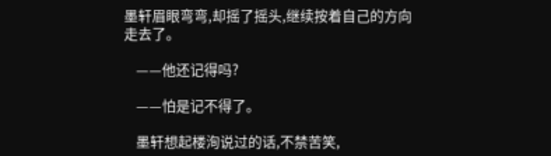墨轩眉眼弯弯,却摇了摇头,继续按着自己的方向走去了。

    ——他还记得吗?

    ——怕是记不得了。

    墨轩想起楼洵说过的话,不禁苦笑,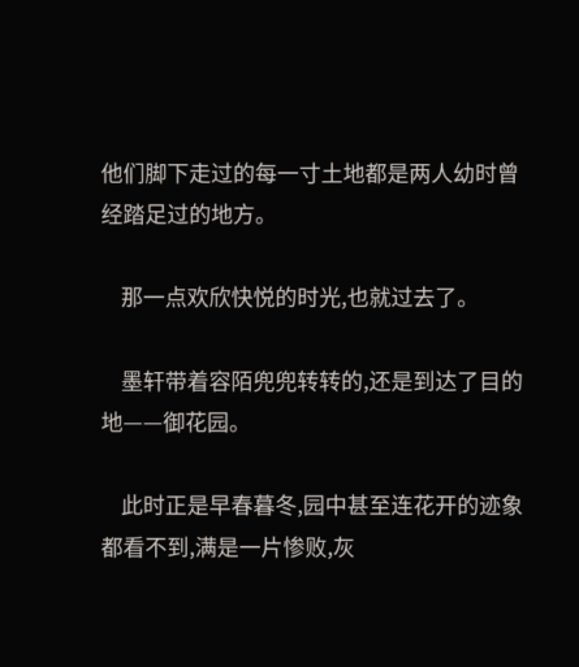他们脚下走过的每一寸土地都是两人幼时曾经踏足过的地方。

    那一点欢欣快悦的时光,也就过去了。

    墨轩带着容陌兜兜转转的,还是到达了目的地——御花园。

    此时正是早春暮冬,园中甚至连花开的迹象都看不到,满是一片惨败,灰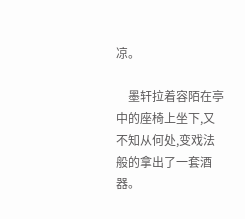凉。

    墨轩拉着容陌在亭中的座椅上坐下,又不知从何处,变戏法般的拿出了一套酒器。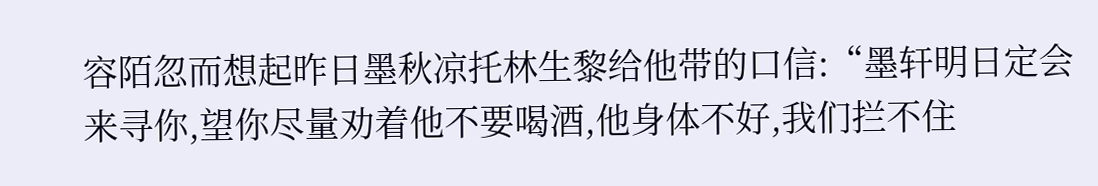容陌忽而想起昨日墨秋凉托林生黎给他带的口信:“墨轩明日定会来寻你,望你尽量劝着他不要喝酒,他身体不好,我们拦不住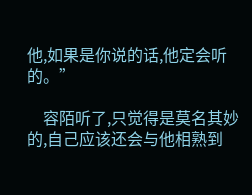他,如果是你说的话,他定会听的。”

    容陌听了,只觉得是莫名其妙的,自己应该还会与他相熟到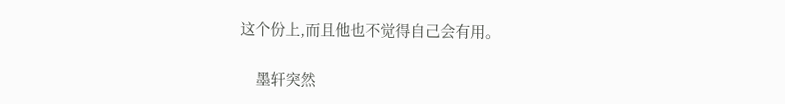这个份上,而且他也不觉得自己会有用。

    墨轩突然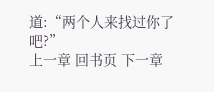道:“两个人来找过你了吧?”
上一章 回书页 下一章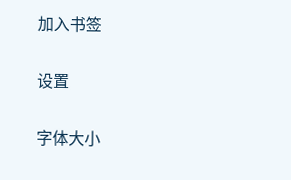加入书签

设置

字体大小